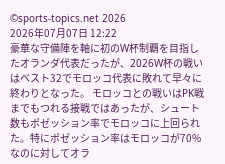©sports-topics.net 2026
2026年07月07日 12:22
豪華な守備陣を軸に初のW杯制覇を目指したオランダ代表だったが、2026W杯の戦いはベスト32でモロッコ代表に敗れて早々に終わりとなった。 モロッコとの戦いはPK戦までもつれる接戦ではあったが、シュート数もポゼッション率でモロッコに上回られた。特にポゼッション率はモロッコが70%なのに対してオラ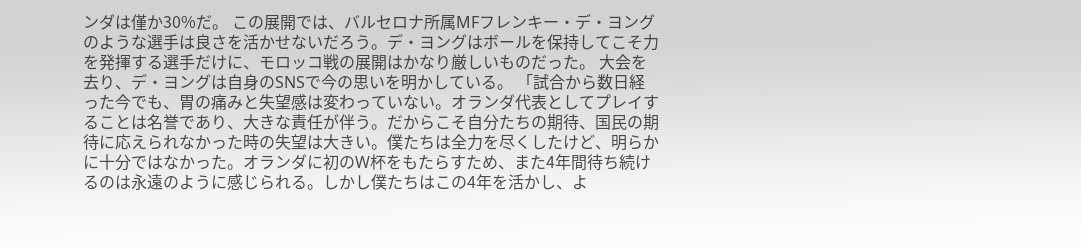ンダは僅か30%だ。 この展開では、バルセロナ所属MFフレンキー・デ・ヨングのような選手は良さを活かせないだろう。デ・ヨングはボールを保持してこそ力を発揮する選手だけに、モロッコ戦の展開はかなり厳しいものだった。 大会を去り、デ・ヨングは自身のSNSで今の思いを明かしている。 「試合から数日経った今でも、胃の痛みと失望感は変わっていない。オランダ代表としてプレイすることは名誉であり、大きな責任が伴う。だからこそ自分たちの期待、国民の期待に応えられなかった時の失望は大きい。僕たちは全力を尽くしたけど、明らかに十分ではなかった。オランダに初のW杯をもたらすため、また4年間待ち続けるのは永遠のように感じられる。しかし僕たちはこの4年を活かし、よ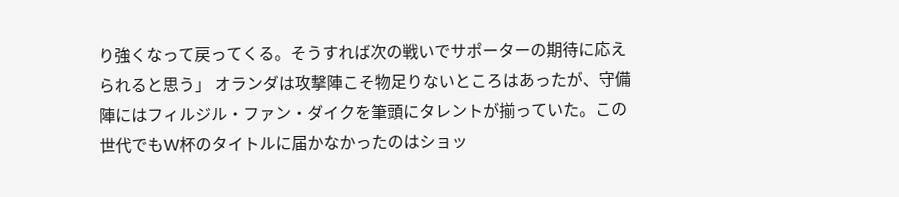り強くなって戻ってくる。そうすれば次の戦いでサポーターの期待に応えられると思う」 オランダは攻撃陣こそ物足りないところはあったが、守備陣にはフィルジル・ファン・ダイクを筆頭にタレントが揃っていた。この世代でもW杯のタイトルに届かなかったのはショッ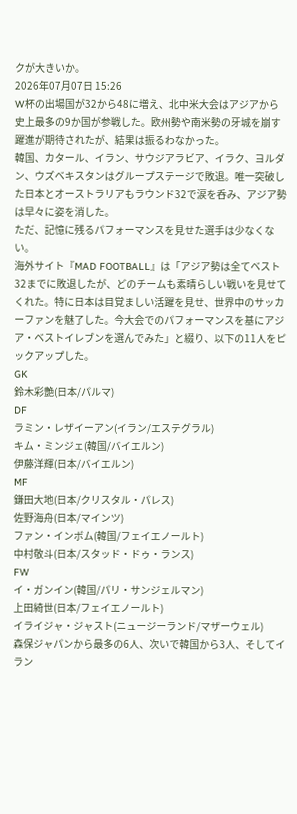クが大きいか。
2026年07月07日 15:26
W杯の出場国が32から48に増え、北中米大会はアジアから史上最多の9か国が参戦した。欧州勢や南米勢の牙城を崩す躍進が期待されたが、結果は振るわなかった。
韓国、カタール、イラン、サウジアラビア、イラク、ヨルダン、ウズベキスタンはグループステージで敗退。唯一突破した日本とオーストラリアもラウンド32で涙を呑み、アジア勢は早々に姿を消した。
ただ、記憶に残るパフォーマンスを見せた選手は少なくない。
海外サイト『MAD FOOTBALL』は「アジア勢は全てベスト32までに敗退したが、どのチームも素晴らしい戦いを見せてくれた。特に日本は目覚ましい活躍を見せ、世界中のサッカーファンを魅了した。今大会でのパフォーマンスを基にアジア・ベストイレブンを選んでみた」と綴り、以下の11人をピックアップした。
GK
鈴木彩艶(日本/パルマ)
DF
ラミン・レザイーアン(イラン/エステグラル)
キム・ミンジェ(韓国/バイエルン)
伊藤洋輝(日本/バイエルン)
MF
鎌田大地(日本/クリスタル・パレス)
佐野海舟(日本/マインツ)
ファン・インボム(韓国/フェイエノールト)
中村敬斗(日本/スタッド・ドゥ・ランス)
FW
イ・ガンイン(韓国/パリ・サンジェルマン)
上田綺世(日本/フェイエノールト)
イライジャ・ジャスト(ニュージーランド/マザーウェル)
森保ジャパンから最多の6人、次いで韓国から3人、そしてイラン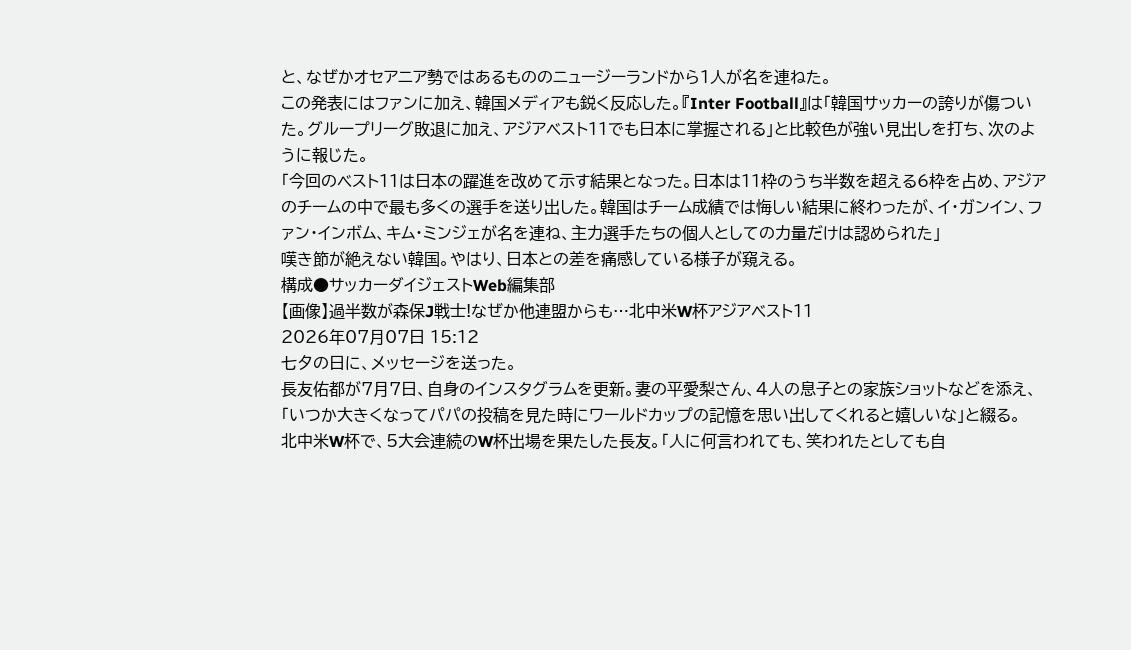と、なぜかオセアニア勢ではあるもののニュージーランドから1人が名を連ねた。
この発表にはファンに加え、韓国メディアも鋭く反応した。『Inter Football』は「韓国サッカーの誇りが傷ついた。グループリーグ敗退に加え、アジアベスト11でも日本に掌握される」と比較色が強い見出しを打ち、次のように報じた。
「今回のベスト11は日本の躍進を改めて示す結果となった。日本は11枠のうち半数を超える6枠を占め、アジアのチームの中で最も多くの選手を送り出した。韓国はチーム成績では悔しい結果に終わったが、イ・ガンイン、ファン・インボム、キム・ミンジェが名を連ね、主力選手たちの個人としての力量だけは認められた」
嘆き節が絶えない韓国。やはり、日本との差を痛感している様子が窺える。
構成●サッカーダイジェストWeb編集部
【画像】過半数が森保J戦士!なぜか他連盟からも…北中米W杯アジアベスト11
2026年07月07日 15:12
七夕の日に、メッセージを送った。
長友佑都が7月7日、自身のインスタグラムを更新。妻の平愛梨さん、4人の息子との家族ショットなどを添え、「いつか大きくなってパパの投稿を見た時にワールドカップの記憶を思い出してくれると嬉しいな」と綴る。
北中米W杯で、5大会連続のW杯出場を果たした長友。「人に何言われても、笑われたとしても自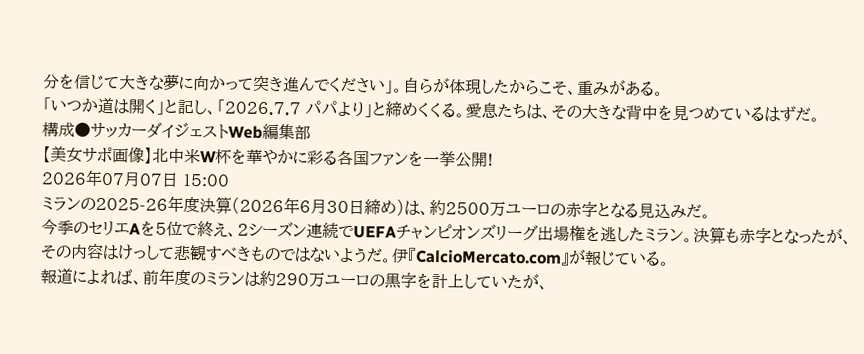分を信じて大きな夢に向かって突き進んでください」。自らが体現したからこそ、重みがある。
「いつか道は開く」と記し、「2026.7.7 パパより」と締めくくる。愛息たちは、その大きな背中を見つめているはずだ。
構成●サッカーダイジェストWeb編集部
【美女サポ画像】北中米W杯を華やかに彩る各国ファンを一挙公開!
2026年07月07日 15:00
ミランの2025-26年度決算(2026年6月30日締め)は、約2500万ユーロの赤字となる見込みだ。
今季のセリエAを5位で終え、2シーズン連続でUEFAチャンピオンズリーグ出場権を逃したミラン。決算も赤字となったが、その内容はけっして悲観すべきものではないようだ。伊『CalcioMercato.com』が報じている。
報道によれば、前年度のミランは約290万ユーロの黒字を計上していたが、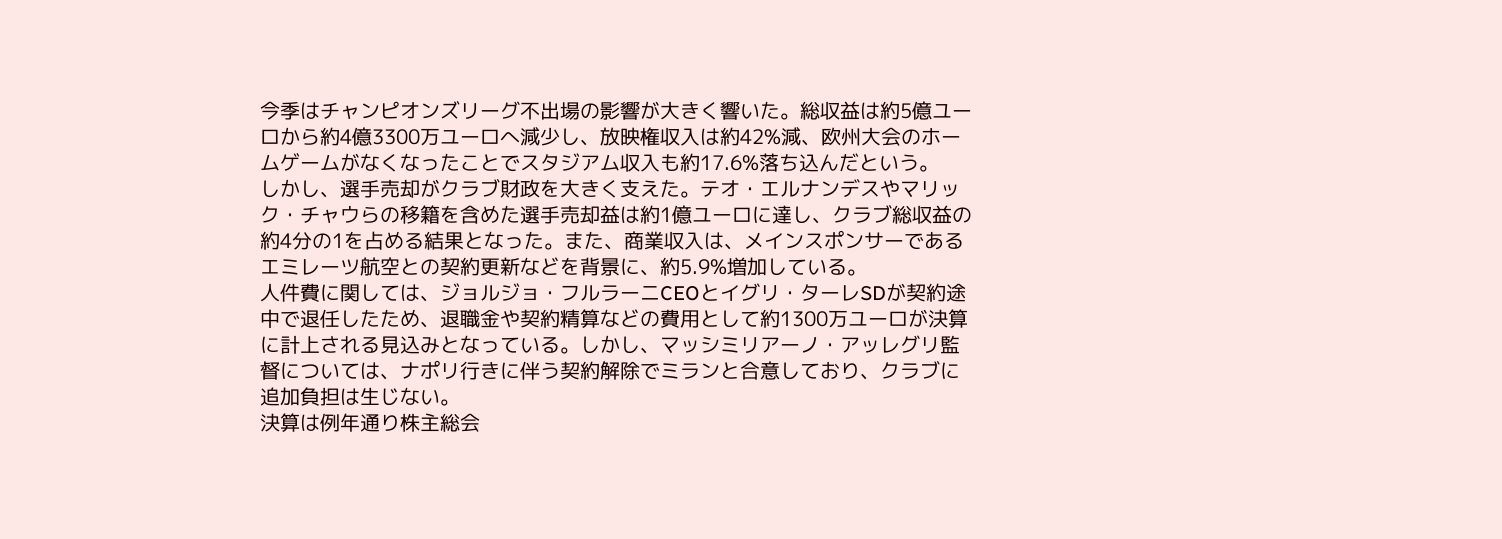今季はチャンピオンズリーグ不出場の影響が大きく響いた。総収益は約5億ユーロから約4億3300万ユーロへ減少し、放映権収入は約42%減、欧州大会のホームゲームがなくなったことでスタジアム収入も約17.6%落ち込んだという。
しかし、選手売却がクラブ財政を大きく支えた。テオ・エルナンデスやマリック・チャウらの移籍を含めた選手売却益は約1億ユーロに達し、クラブ総収益の約4分の1を占める結果となった。また、商業収入は、メインスポンサーであるエミレーツ航空との契約更新などを背景に、約5.9%増加している。
人件費に関しては、ジョルジョ・フルラーニCEOとイグリ・ターレSDが契約途中で退任したため、退職金や契約精算などの費用として約1300万ユーロが決算に計上される見込みとなっている。しかし、マッシミリアーノ・アッレグリ監督については、ナポリ行きに伴う契約解除でミランと合意しており、クラブに追加負担は生じない。
決算は例年通り株主総会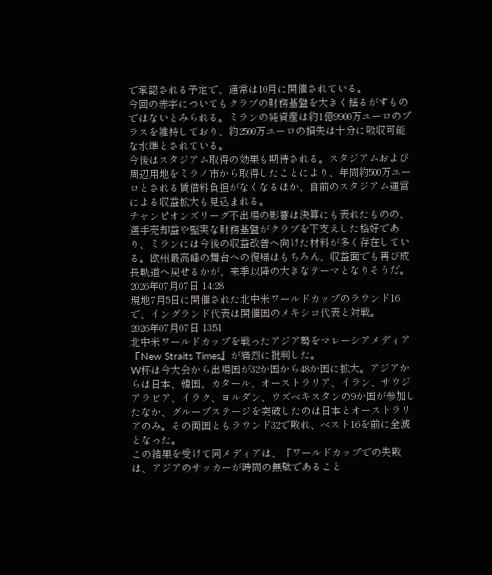で承認される予定で、通常は10月に開催されている。
今回の赤字についてもクラブの財務基盤を大きく揺るがすものではないとみられる。ミランの純資産は約1億9900万ユーロのプラスを維持しており、約2500万ユーロの損失は十分に吸収可能な水準とされている。
今後はスタジアム取得の効果も期待される。スタジアムおよび周辺用地をミラノ市から取得したことにより、年間約500万ユーロとされる賃借料負担がなくなるほか、自前のスタジアム運営による収益拡大も見込まれる。
チャンピオンズリーグ不出場の影響は決算にも表れたものの、選手売却益や堅実な財務基盤がクラブを下支えした格好であり、ミランには今後の収益改善へ向けた材料が多く存在している。欧州最高峰の舞台への復帰はもちろん、収益面でも再び成長軌道へ戻せるかが、来季以降の大きなテーマとなりそうだ。
2026年07月07日 14:28
現地7月5日に開催された北中米ワールドカップのラウンド16で、イングランド代表は開催国のメキシコ代表と対戦。
2026年07月07日 13:51
北中米ワールドカップを戦ったアジア勢をマレーシアメディア『New Straits Times』が痛烈に批判した。
W杯は今大会から出場国が32か国から48か国に拡大。アジアからは日本、韓国、カタール、オーストラリア、イラン、サウジアラビア、イラク、ヨルダン、ウズベキスタンの9か国が参加したなか、グループステージを突破したのは日本とオーストラリアのみ。その両国ともラウンド32で敗れ、ベスト16を前に全滅となった。
この結果を受けて同メディアは、「ワールドカップでの失敗は、アジアのサッカーが時間の無駄であること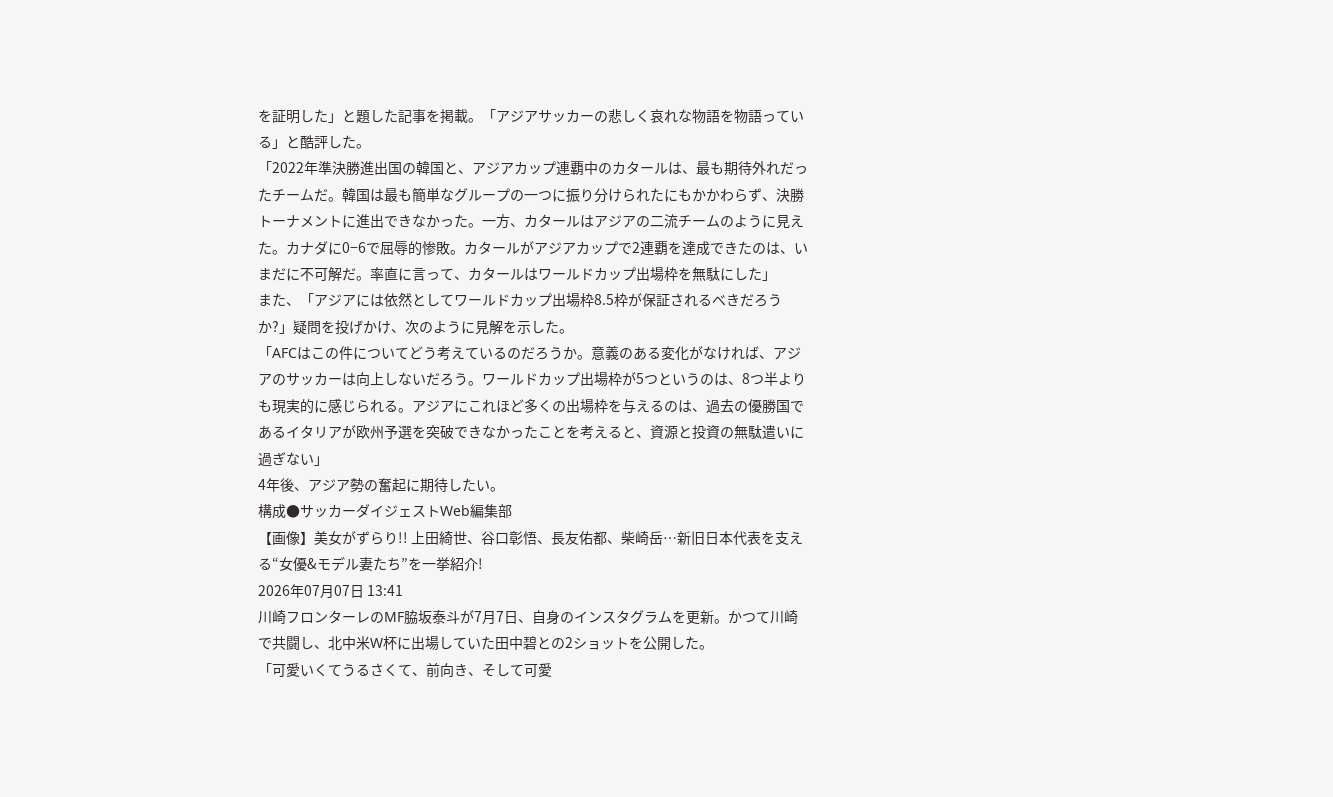を証明した」と題した記事を掲載。「アジアサッカーの悲しく哀れな物語を物語っている」と酷評した。
「2022年準決勝進出国の韓国と、アジアカップ連覇中のカタールは、最も期待外れだったチームだ。韓国は最も簡単なグループの一つに振り分けられたにもかかわらず、決勝トーナメントに進出できなかった。一方、カタールはアジアの二流チームのように見えた。カナダに0−6で屈辱的惨敗。カタールがアジアカップで2連覇を達成できたのは、いまだに不可解だ。率直に言って、カタールはワールドカップ出場枠を無駄にした」
また、「アジアには依然としてワールドカップ出場枠8.5枠が保証されるべきだろうか?」疑問を投げかけ、次のように見解を示した。
「AFCはこの件についてどう考えているのだろうか。意義のある変化がなければ、アジアのサッカーは向上しないだろう。ワールドカップ出場枠が5つというのは、8つ半よりも現実的に感じられる。アジアにこれほど多くの出場枠を与えるのは、過去の優勝国であるイタリアが欧州予選を突破できなかったことを考えると、資源と投資の無駄遣いに過ぎない」
4年後、アジア勢の奮起に期待したい。
構成●サッカーダイジェストWeb編集部
【画像】美女がずらり!! 上田綺世、谷口彰悟、長友佑都、柴崎岳…新旧日本代表を支える“女優&モデル妻たち”を一挙紹介!
2026年07月07日 13:41
川崎フロンターレのMF脇坂泰斗が7月7日、自身のインスタグラムを更新。かつて川崎で共闘し、北中米W杯に出場していた田中碧との2ショットを公開した。
「可愛いくてうるさくて、前向き、そして可愛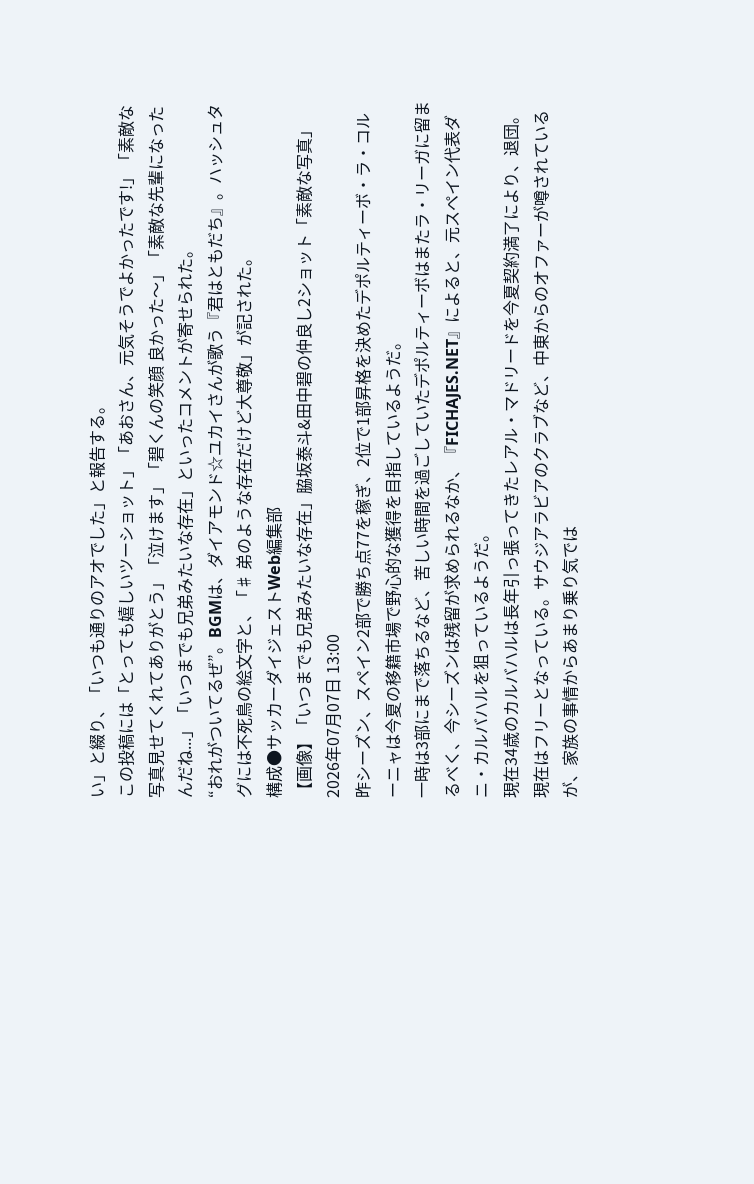い」と綴り、「いつも通りのアオでした」と報告する。
この投稿には「とっても嬉しいツーショット」「あおさん、元気そうでよかったです!」「素敵な写真見せてくれてありがとう」「泣けます」「碧くんの笑顔 良かった〜」「素敵な先輩になったんだね...」「いつまでも兄弟みたいな存在」といったコメントが寄せられた。
“おれがついてるぜ”。BGMは、ダイアモンド☆ユカイさんが歌う『君はともだち』。ハッシュタグには不死鳥の絵文字と、「♯ 弟のような存在だけど大尊敬」が記された。
構成●サッカーダイジェストWeb編集部
【画像】「いつまでも兄弟みたいな存在」脇坂泰斗&田中碧の仲良し2ショット「素敵な写真」
2026年07月07日 13:00
昨シーズン、スペイン2部で勝ち点77を稼ぎ、2位で1部昇格を決めたデポルティーボ・ラ・コルーニャは今夏の移籍市場で野心的な獲得を目指しているようだ。
一時は3部にまで落ちるなど、苦しい時間を過ごしていたデポルティーボはまたラ・リーガに留まるべく、今シーズンは残留が求められるなか、『FICHAJES.NET』によると、元スペイン代表ダニ・カルバハルを狙っているようだ。
現在34歳のカルバハルは長年引っ張ってきたレアル・マドリードを今夏契約満了により、退団。現在はフリーとなっている。サウジアラビアのクラブなど、中東からのオファーが噂されているが、家族の事情からあまり乗り気では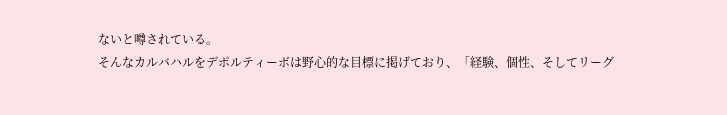ないと噂されている。
そんなカルバハルをデポルティーボは野心的な目標に掲げており、「経験、個性、そしてリーグ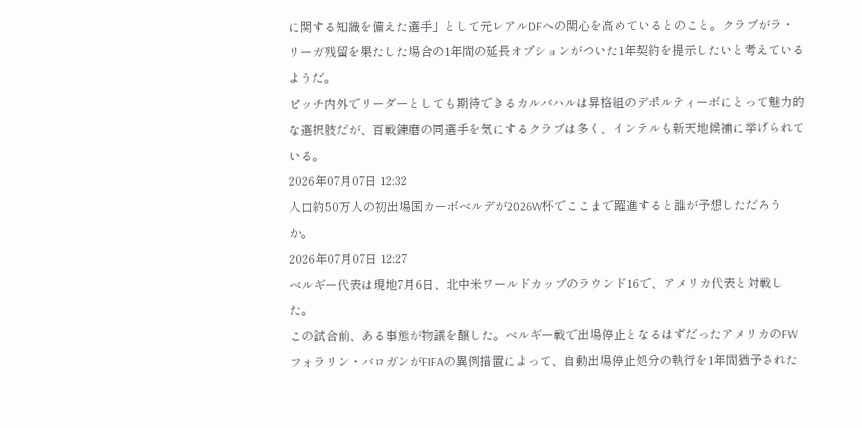に関する知識を備えた選手」として元レアルDFへの関心を高めているとのこと。クラブがラ・リーガ残留を果たした場合の1年間の延長オプションがついた1年契約を提示したいと考えているようだ。
ピッチ内外でリーダーとしても期待できるカルバハルは昇格組のデポルティーボにとって魅力的な選択肢だが、百戦錬磨の同選手を気にするクラブは多く、インテルも新天地候補に挙げられている。
2026年07月07日 12:32
人口約50万人の初出場国カーボベルデが2026W杯でここまで躍進すると誰が予想しただろうか。
2026年07月07日 12:27
ベルギー代表は現地7月6日、北中米ワールドカップのラウンド16で、アメリカ代表と対戦した。
この試合前、ある事態が物議を醸した。ベルギー戦で出場停止となるはずだったアメリカのFWフォラリン・バロガンがFIFAの異例措置によって、自動出場停止処分の執行を1年間猶予された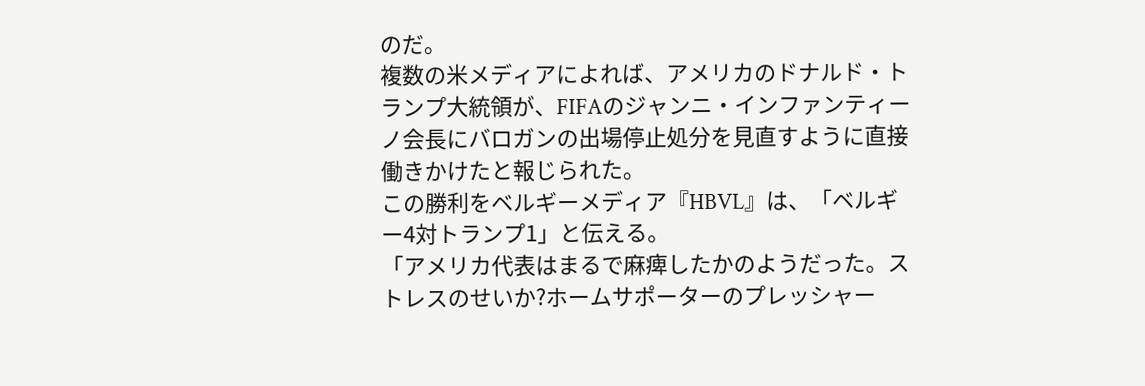のだ。
複数の米メディアによれば、アメリカのドナルド・トランプ大統領が、FIFAのジャンニ・インファンティーノ会長にバロガンの出場停止処分を見直すように直接働きかけたと報じられた。
この勝利をベルギーメディア『HBVL』は、「ベルギー4対トランプ1」と伝える。
「アメリカ代表はまるで麻痺したかのようだった。ストレスのせいか?ホームサポーターのプレッシャー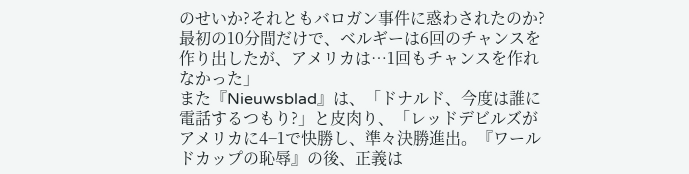のせいか?それともバロガン事件に惑わされたのか?最初の10分間だけで、ベルギーは6回のチャンスを作り出したが、アメリカは…1回もチャンスを作れなかった」
また『Nieuwsblad』は、「ドナルド、今度は誰に電話するつもり?」と皮肉り、「レッドデビルズがアメリカに4−1で快勝し、準々決勝進出。『ワールドカップの恥辱』の後、正義は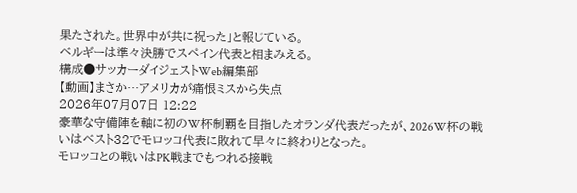果たされた。世界中が共に祝った」と報じている。
ベルギーは準々決勝でスペイン代表と相まみえる。
構成●サッカーダイジェストWeb編集部
【動画】まさか…アメリカが痛恨ミスから失点
2026年07月07日 12:22
豪華な守備陣を軸に初のW杯制覇を目指したオランダ代表だったが、2026W杯の戦いはベスト32でモロッコ代表に敗れて早々に終わりとなった。
モロッコとの戦いはPK戦までもつれる接戦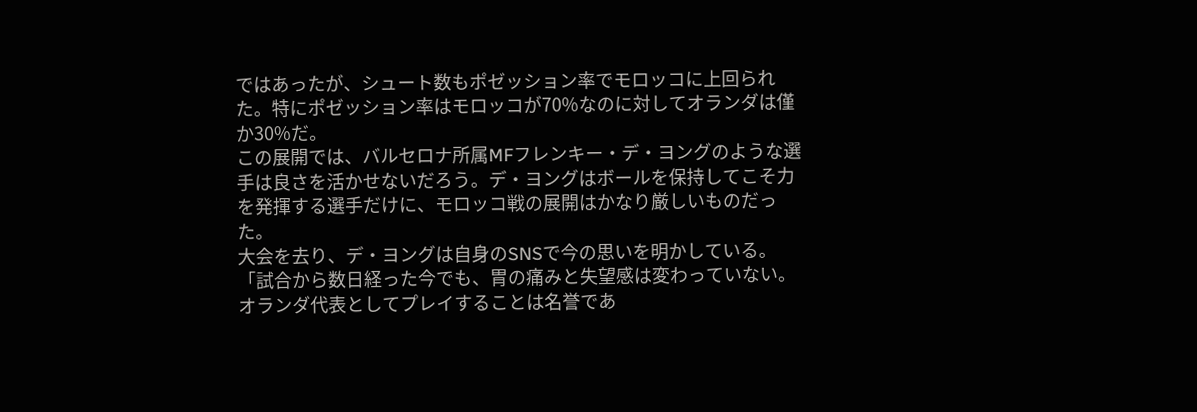ではあったが、シュート数もポゼッション率でモロッコに上回られた。特にポゼッション率はモロッコが70%なのに対してオランダは僅か30%だ。
この展開では、バルセロナ所属MFフレンキー・デ・ヨングのような選手は良さを活かせないだろう。デ・ヨングはボールを保持してこそ力を発揮する選手だけに、モロッコ戦の展開はかなり厳しいものだった。
大会を去り、デ・ヨングは自身のSNSで今の思いを明かしている。
「試合から数日経った今でも、胃の痛みと失望感は変わっていない。オランダ代表としてプレイすることは名誉であ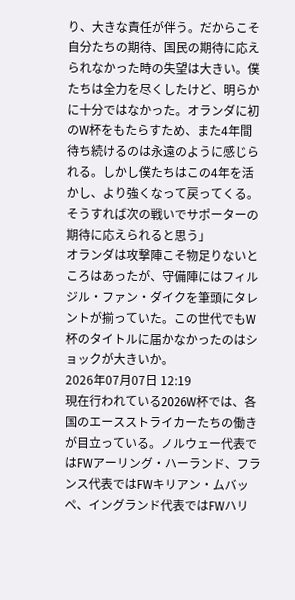り、大きな責任が伴う。だからこそ自分たちの期待、国民の期待に応えられなかった時の失望は大きい。僕たちは全力を尽くしたけど、明らかに十分ではなかった。オランダに初のW杯をもたらすため、また4年間待ち続けるのは永遠のように感じられる。しかし僕たちはこの4年を活かし、より強くなって戻ってくる。そうすれば次の戦いでサポーターの期待に応えられると思う」
オランダは攻撃陣こそ物足りないところはあったが、守備陣にはフィルジル・ファン・ダイクを筆頭にタレントが揃っていた。この世代でもW杯のタイトルに届かなかったのはショックが大きいか。
2026年07月07日 12:19
現在行われている2026W杯では、各国のエースストライカーたちの働きが目立っている。ノルウェー代表ではFWアーリング・ハーランド、フランス代表ではFWキリアン・ムバッペ、イングランド代表ではFWハリ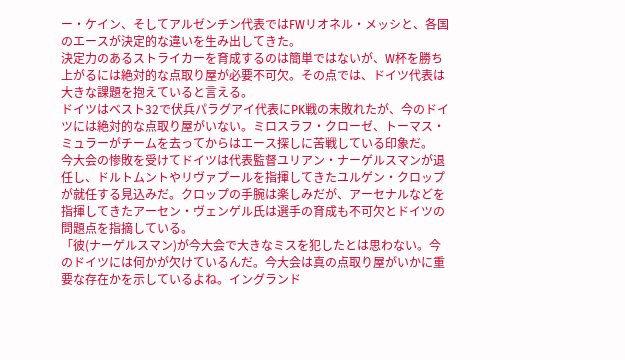ー・ケイン、そしてアルゼンチン代表ではFWリオネル・メッシと、各国のエースが決定的な違いを生み出してきた。
決定力のあるストライカーを育成するのは簡単ではないが、W杯を勝ち上がるには絶対的な点取り屋が必要不可欠。その点では、ドイツ代表は大きな課題を抱えていると言える。
ドイツはベスト32で伏兵パラグアイ代表にPK戦の末敗れたが、今のドイツには絶対的な点取り屋がいない。ミロスラフ・クローゼ、トーマス・ミュラーがチームを去ってからはエース探しに苦戦している印象だ。
今大会の惨敗を受けてドイツは代表監督ユリアン・ナーゲルスマンが退任し、ドルトムントやリヴァプールを指揮してきたユルゲン・クロップが就任する見込みだ。クロップの手腕は楽しみだが、アーセナルなどを指揮してきたアーセン・ヴェンゲル氏は選手の育成も不可欠とドイツの問題点を指摘している。
「彼(ナーゲルスマン)が今大会で大きなミスを犯したとは思わない。今のドイツには何かが欠けているんだ。今大会は真の点取り屋がいかに重要な存在かを示しているよね。イングランド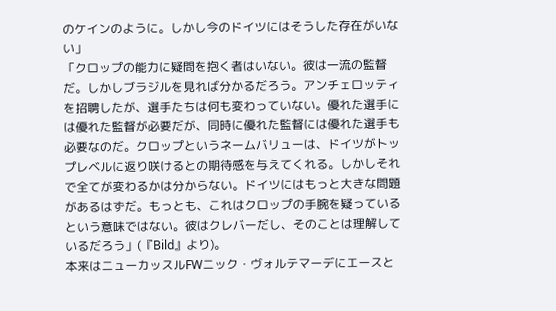のケインのように。しかし今のドイツにはそうした存在がいない」
「クロップの能力に疑問を抱く者はいない。彼は一流の監督だ。しかしブラジルを見れば分かるだろう。アンチェロッティを招聘したが、選手たちは何も変わっていない。優れた選手には優れた監督が必要だが、同時に優れた監督には優れた選手も必要なのだ。クロップというネームバリューは、ドイツがトップレベルに返り咲けるとの期待感を与えてくれる。しかしそれで全てが変わるかは分からない。ドイツにはもっと大きな問題があるはずだ。もっとも、これはクロップの手腕を疑っているという意味ではない。彼はクレバーだし、そのことは理解しているだろう」(『Bild』より)。
本来はニューカッスルFWニック・ヴォルテマーデにエースと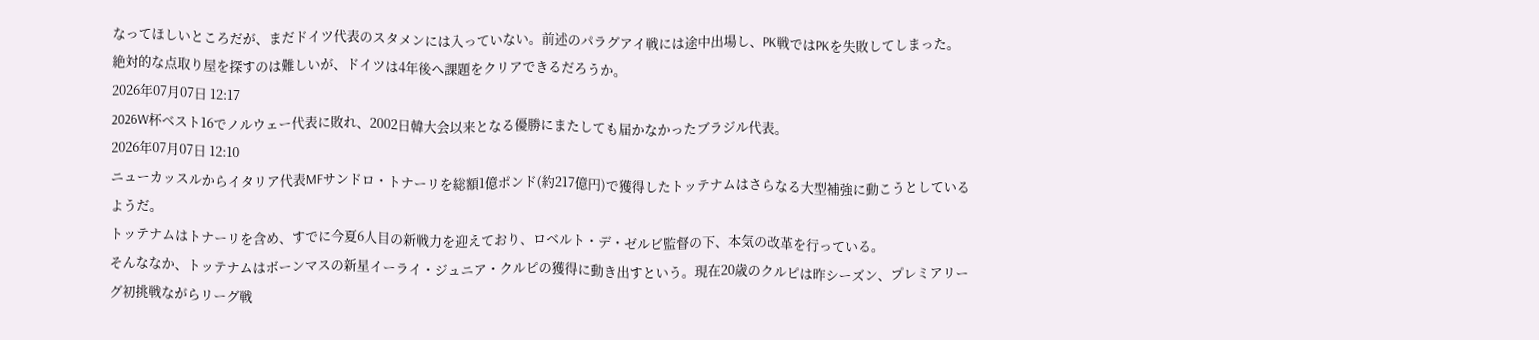なってほしいところだが、まだドイツ代表のスタメンには入っていない。前述のパラグアイ戦には途中出場し、PK戦ではPKを失敗してしまった。
絶対的な点取り屋を探すのは難しいが、ドイツは4年後へ課題をクリアできるだろうか。
2026年07月07日 12:17
2026W杯ベスト16でノルウェー代表に敗れ、2002日韓大会以来となる優勝にまたしても届かなかったブラジル代表。
2026年07月07日 12:10
ニューカッスルからイタリア代表MFサンドロ・トナーリを総額1億ポンド(約217億円)で獲得したトッテナムはさらなる大型補強に動こうとしているようだ。
トッテナムはトナーリを含め、すでに今夏6人目の新戦力を迎えており、ロベルト・デ・ゼルビ監督の下、本気の改革を行っている。
そんななか、トッテナムはボーンマスの新星イーライ・ジュニア・クルピの獲得に動き出すという。現在20歳のクルピは昨シーズン、プレミアリーグ初挑戦ながらリーグ戦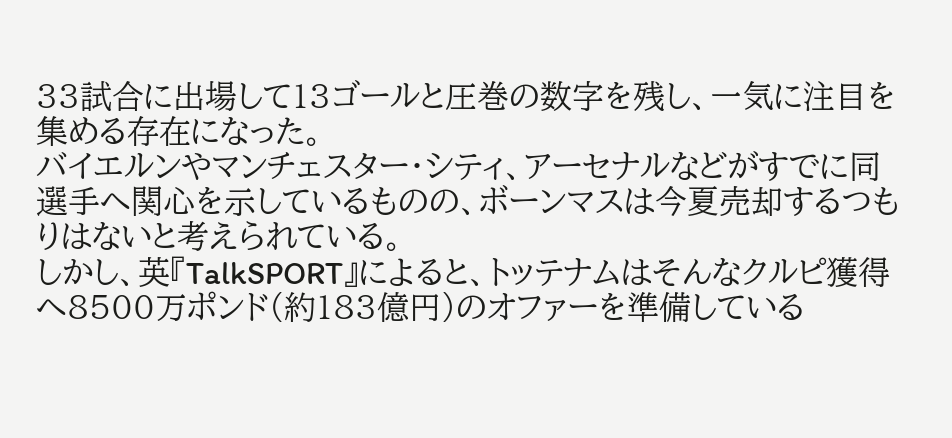33試合に出場して13ゴールと圧巻の数字を残し、一気に注目を集める存在になった。
バイエルンやマンチェスター・シティ、アーセナルなどがすでに同選手へ関心を示しているものの、ボーンマスは今夏売却するつもりはないと考えられている。
しかし、英『TalkSPORT』によると、トッテナムはそんなクルピ獲得へ8500万ポンド(約183億円)のオファーを準備している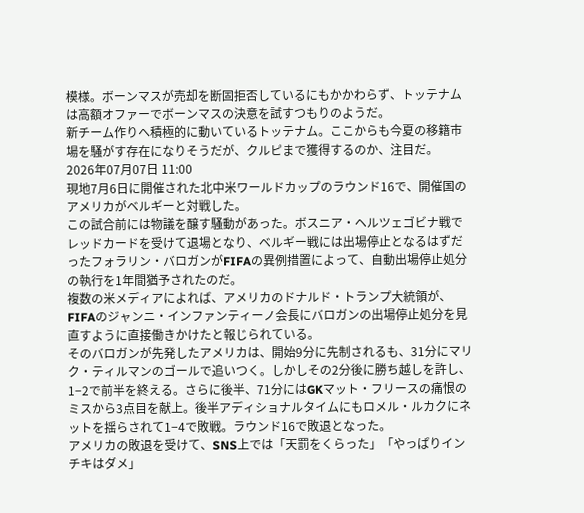模様。ボーンマスが売却を断固拒否しているにもかかわらず、トッテナムは高額オファーでボーンマスの決意を試すつもりのようだ。
新チーム作りへ積極的に動いているトッテナム。ここからも今夏の移籍市場を騒がす存在になりそうだが、クルピまで獲得するのか、注目だ。
2026年07月07日 11:00
現地7月6日に開催された北中米ワールドカップのラウンド16で、開催国のアメリカがベルギーと対戦した。
この試合前には物議を醸す騒動があった。ボスニア・ヘルツェゴビナ戦でレッドカードを受けて退場となり、ベルギー戦には出場停止となるはずだったフォラリン・バロガンがFIFAの異例措置によって、自動出場停止処分の執行を1年間猶予されたのだ。
複数の米メディアによれば、アメリカのドナルド・トランプ大統領が、FIFAのジャンニ・インファンティーノ会長にバロガンの出場停止処分を見直すように直接働きかけたと報じられている。
そのバロガンが先発したアメリカは、開始9分に先制されるも、31分にマリク・ティルマンのゴールで追いつく。しかしその2分後に勝ち越しを許し、1−2で前半を終える。さらに後半、71分にはGKマット・フリースの痛恨のミスから3点目を献上。後半アディショナルタイムにもロメル・ルカクにネットを揺らされて1−4で敗戦。ラウンド16で敗退となった。
アメリカの敗退を受けて、SNS上では「天罰をくらった」「やっぱりインチキはダメ」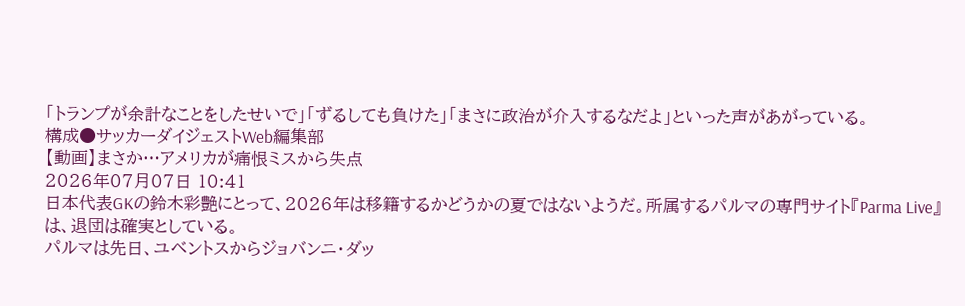「トランプが余計なことをしたせいで」「ずるしても負けた」「まさに政治が介入するなだよ」といった声があがっている。
構成●サッカーダイジェストWeb編集部
【動画】まさか…アメリカが痛恨ミスから失点
2026年07月07日 10:41
日本代表GKの鈴木彩艶にとって、2026年は移籍するかどうかの夏ではないようだ。所属するパルマの専門サイト『Parma Live』は、退団は確実としている。
パルマは先日、ユベントスからジョバンニ・ダッ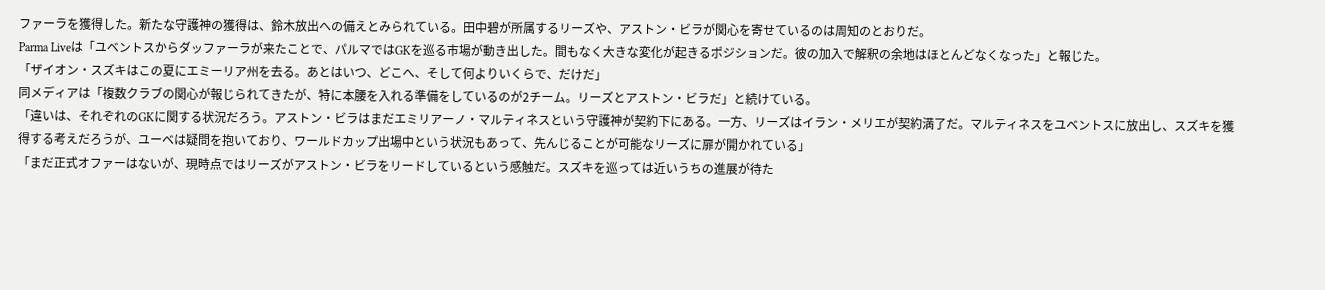ファーラを獲得した。新たな守護神の獲得は、鈴木放出への備えとみられている。田中碧が所属するリーズや、アストン・ビラが関心を寄せているのは周知のとおりだ。
Parma Liveは「ユベントスからダッファーラが来たことで、パルマではGKを巡る市場が動き出した。間もなく大きな変化が起きるポジションだ。彼の加入で解釈の余地はほとんどなくなった」と報じた。
「ザイオン・スズキはこの夏にエミーリア州を去る。あとはいつ、どこへ、そして何よりいくらで、だけだ」
同メディアは「複数クラブの関心が報じられてきたが、特に本腰を入れる準備をしているのが2チーム。リーズとアストン・ビラだ」と続けている。
「違いは、それぞれのGKに関する状況だろう。アストン・ビラはまだエミリアーノ・マルティネスという守護神が契約下にある。一方、リーズはイラン・メリエが契約満了だ。マルティネスをユベントスに放出し、スズキを獲得する考えだろうが、ユーベは疑問を抱いており、ワールドカップ出場中という状況もあって、先んじることが可能なリーズに扉が開かれている」
「まだ正式オファーはないが、現時点ではリーズがアストン・ビラをリードしているという感触だ。スズキを巡っては近いうちの進展が待た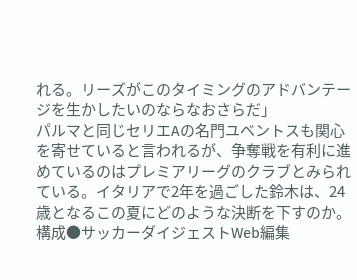れる。リーズがこのタイミングのアドバンテージを生かしたいのならなおさらだ」
パルマと同じセリエAの名門ユベントスも関心を寄せていると言われるが、争奪戦を有利に進めているのはプレミアリーグのクラブとみられている。イタリアで2年を過ごした鈴木は、24歳となるこの夏にどのような決断を下すのか。
構成●サッカーダイジェストWeb編集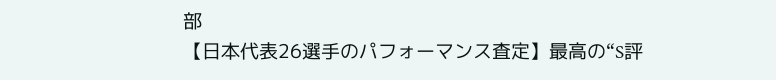部
【日本代表26選手のパフォーマンス査定】最高の“S評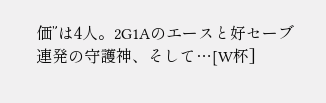価”は4人。2G1Aのエースと好セーブ連発の守護神、そして…[W杯]